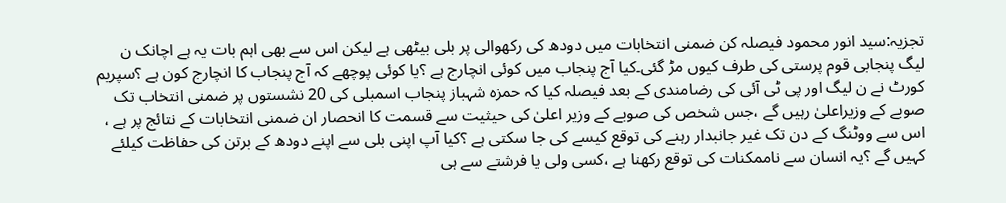تجزیہ:سید انور محمود فیصلہ کن ضمنی انتخابات میں دودھ کی رکھوالی پر بلی بیٹھی ہے لیکن اس سے بھی اہم بات یہ ہے اچانک ن لیگ پنجابی قوم پرستی کی طرف کیوں مڑ گئی۔کیا آج پنجاب میں کوئی انچارج ہے ؟یا کوئی پوچھے کہ آج پنجاب کا انچارج کون ہے ؟سپریم کورٹ نے ن لیگ اور پی ٹی آئی کی رضامندی کے بعد فیصلہ کیا کہ حمزہ شہباز پنجاب اسمبلی کی 20 نشستوں پر ضمنی انتخاب تک صوبے کے وزیراعلیٰ رہیں گے ،جس شخص کی صوبے کے وزیر اعلیٰ کی حیثیت سے قسمت کا انحصار ان ضمنی انتخابات کے نتائج پر ہے ، اس سے ووٹنگ کے دن تک غیر جانبدار رہنے کی توقع کیسے کی جا سکتی ہے ؟کیا آپ اپنی بلی سے اپنے دودھ کے برتن کی حفاظت کیلئے کہیں گے ؟یہ انسان سے ناممکنات کی توقع رکھنا ہے ،کسی ولی یا فرشتے سے ہی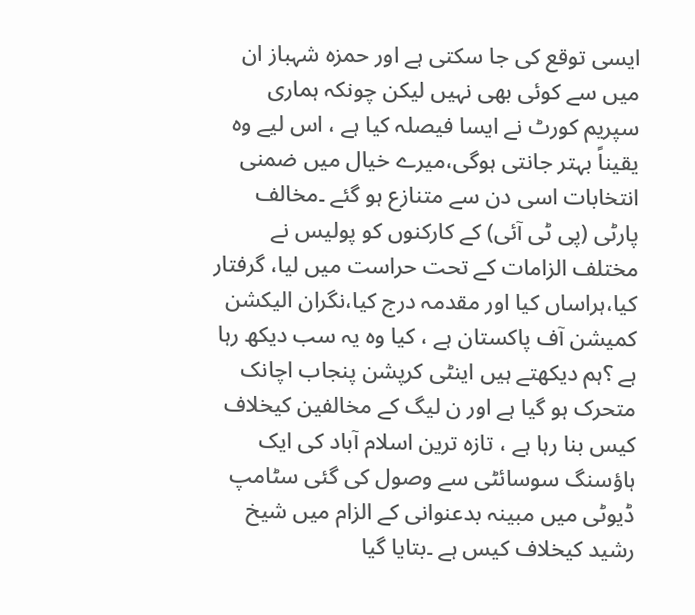ایسی توقع کی جا سکتی ہے اور حمزہ شہباز ان میں سے کوئی بھی نہیں لیکن چونکہ ہماری سپریم کورٹ نے ایسا فیصلہ کیا ہے ، اس لیے وہ یقیناً بہتر جانتی ہوگی،میرے خیال میں ضمنی انتخابات اسی دن سے متنازع ہو گئے ۔مخالف پارٹی (پی ٹی آئی) کے کارکنوں کو پولیس نے مختلف الزامات کے تحت حراست میں لیا، گرفتار کیا،ہراساں کیا اور مقدمہ درج کیا،نگران الیکشن کمیشن آف پاکستان ہے ، کیا وہ یہ سب دیکھ رہا ہے ؟ہم دیکھتے ہیں اینٹی کرپشن پنجاب اچانک متحرک ہو گیا ہے اور ن لیگ کے مخالفین کیخلاف کیس بنا رہا ہے ، تازہ ترین اسلام آباد کی ایک ہاؤسنگ سوسائٹی سے وصول کی گئی سٹامپ ڈیوٹی میں مبینہ بدعنوانی کے الزام میں شیخ رشید کیخلاف کیس ہے ۔بتایا گیا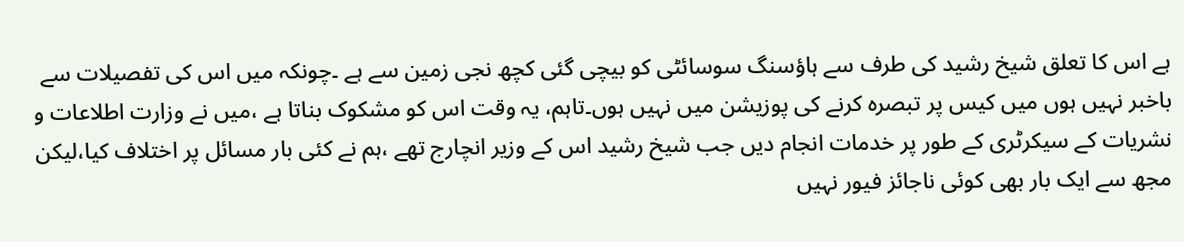ہے اس کا تعلق شیخ رشید کی طرف سے ہاؤسنگ سوسائٹی کو بیچی گئی کچھ نجی زمین سے ہے ۔چونکہ میں اس کی تفصیلات سے باخبر نہیں ہوں میں کیس پر تبصرہ کرنے کی پوزیشن میں نہیں ہوں۔تاہم، یہ وقت اس کو مشکوک بناتا ہے ،میں نے وزارت اطلاعات و نشریات کے سیکرٹری کے طور پر خدمات انجام دیں جب شیخ رشید اس کے وزیر انچارج تھے ،ہم نے کئی بار مسائل پر اختلاف کیا،لیکن مجھ سے ایک بار بھی کوئی ناجائز فیور نہیں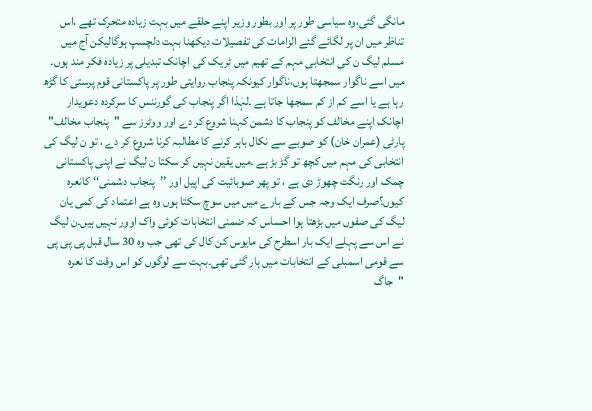مانگی گئی،وہ سیاسی طور پر اور بطور وزیر اپنے حلقے میں بہت زیادہ متحرک تھے ،اس تناظر میں ان پر لگائے گئے الزامات کی تفصیلات دیکھنا بہت دلچسپ ہوگالیکن آج میں مسلم لیگ ن کی انتخابی مہم کے تھیم میں ٹریک کی اچانک تبدیلی پر زیادہ فکر مند ہوں۔ میں اسے ناگوار سمجھتا ہوں،ناگوار کیونکہ پنجاب روایتی طور پر پاکستانی قوم پرستی کا گڑھ رہا ہے یا اسے کم از کم سمجھا جاتا ہے ۔لہٰذا اگر پنجاب کی گورننس کا سرکردہ دعویدار اچانک اپنے مخالف کو پنجاب کا دشمن کہنا شروع کر دے اور ووٹرز سے "پنجاب مخالف" پارٹی (عمران خان) کو صوبے سے نکال باہر کرنے کا مطالبہ کرنا شروع کر دے ، تو ن لیگ کی انتخابی کی مہم میں کچھ تو گڑ بڑ ہے ۔میں یقین نہیں کر سکتا ن لیگ نے اپنی پاکستانی چمک اور رنگت چھوڑ دی ہے ، تو پھر صوبائیت کی اپیل اور ’’پنجاب دشمنی‘‘ کانعرہ کیوں؟صرف ایک وجہ جس کے بارے میں میں سوچ سکتا ہوں وہ ہے اعتماد کی کمی یان لیگ کی صفوں میں بڑھتا ہوا احساس کہ ضمنی انتخابات کوئی واک اوور نہیں ہیں۔ن لیگ نے اس سے پہلے ایک بار اسطرح کی مایوس کن کال کی تھی جب وہ 30 سال قبل پی پی پی سے قومی اسمبلی کے انتخابات میں ہار گئی تھی۔بہت سے لوگوں کو اس وقت کا نعرہ "جاگ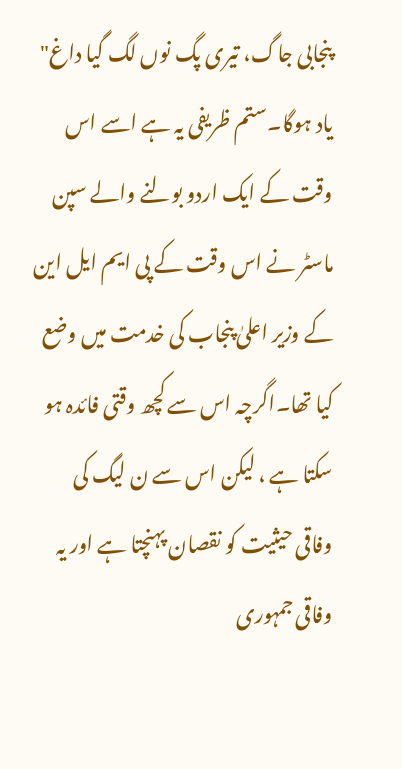پنجابی جاگ، تیری پگ نوں لگ گیا داغ" یاد ہوگا۔ستم ظریفی یہ ہے اسے اس وقت کے ایک اردو بولنے والے سپن ماسٹر نے اس وقت کے پی ایم ایل این کے وزیر اعلیٰ پنجاب کی خدمت میں وضع کیا تھا۔اگرچہ اس سے کچھ وقتی فائدہ ہو سکتا ہے ، لیکن اس سے ن لیگ کی وفاقی حیثیت کو نقصان پہنچتا ہے اور یہ وفاقی جمہوری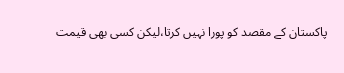پاکستان کے مقصد کو پورا نہیں کرتا،لیکن کسی بھی قیمت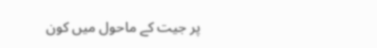پر جیت کے ماحول میں کون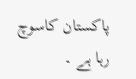پاکستان کاسوچ رہا ہے ۔